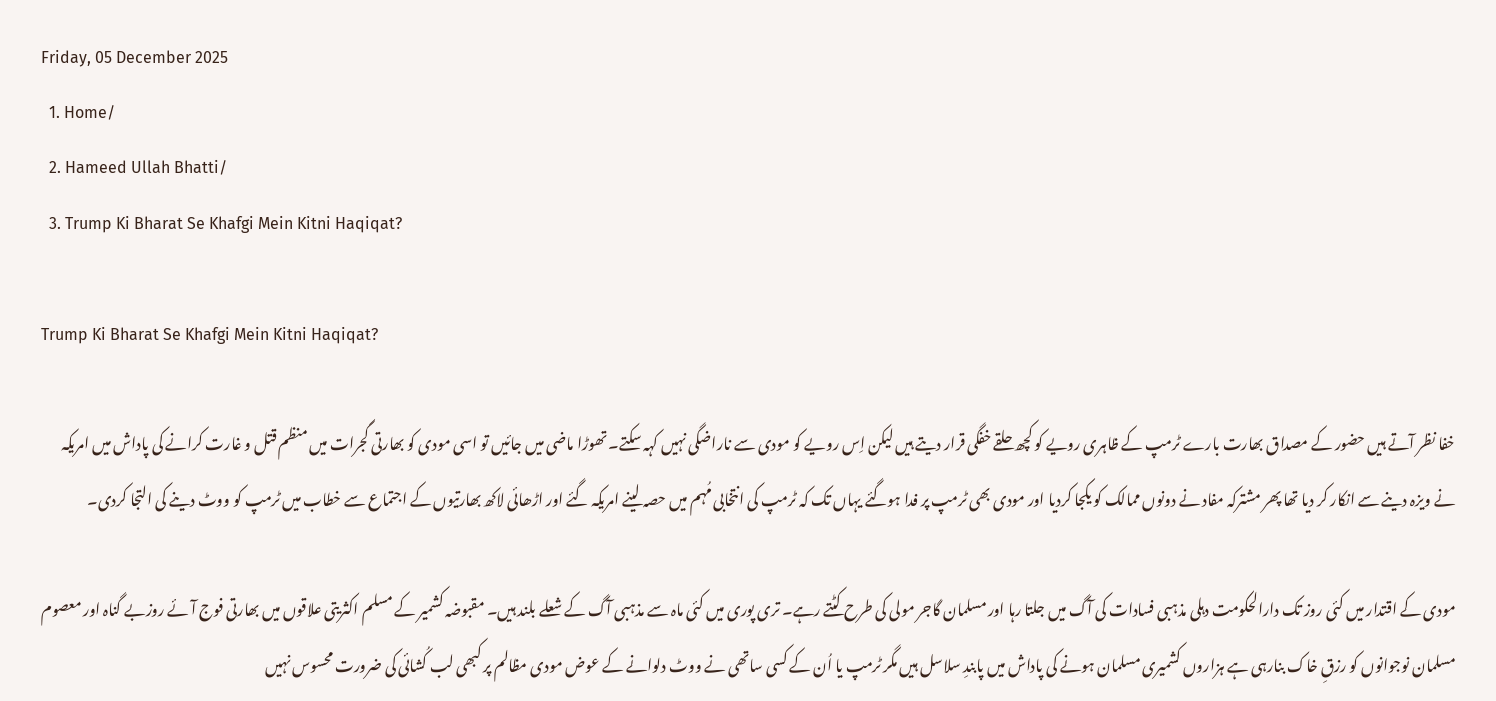Friday, 05 December 2025
  1. Home/
  2. Hameed Ullah Bhatti/
  3. Trump Ki Bharat Se Khafgi Mein Kitni Haqiqat?

Trump Ki Bharat Se Khafgi Mein Kitni Haqiqat?

خفا نظر آتے ہیں حضور کے مصداق بھارت بارے ٹرمپ کے ظاہری رویے کو کچھ حلقے خفگی قرار دیتے ہیں لیکن اِس رویے کو مودی سے ناراضگی نہیں کہہ سکتے۔ تھوڑا ماضی میں جائیں تو اسی مودی کو بھارتی گجرات میں منظم قتل و غارت کرانے کی پاداش میں امریکہ نے ویزہ دینے سے انکار کر دیا تھا پھر مشترکہ مفاد نے دونوں ممالک کو یکجا کردیا اور مودی بھی ٹرمپ پر فدا ہوگئے یہاں تک کہ ٹرمپ کی انتخابی مُہم میں حصہ لینے امریکہ گئے اور اڑھائی لاکھ بھارتیوں کے اجتماع سے خطاب میں ٹرمپ کو ووٹ دینے کی التجا کردی۔

مودی کے اقتدار میں کئی روز تک دارالحکومت دہلی مذہبی فسادات کی آگ میں جلتا رہا اور مسلمان گاجر مولی کی طرح کٹتے رہے۔ تری پوری میں کئی ماہ سے مذہبی آگ کے شعلے بلند ہیں۔ مقبوضہ کشمیر کے مسلم اکثریتی علاقوں میں بھارتی فوج آئے روزبے گناہ اور معصوم مسلمان نوجوانوں کو رزقِ خاک بنارہی ہے ہزاروں کشمیری مسلمان ہونے کی پاداش میں پابندِ سلاسل ہیں مگر ٹرمپ یا اُن کے کسی ساتھی نے ووٹ دلوانے کے عوض مودی مظالم پر کبھی لب کُشائی کی ضرورت محسوس نہیں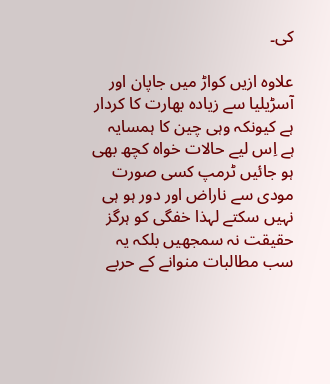کی۔

علاوہ ازیں کواڑ میں جاپان اور آسڑیلیا سے زیادہ بھارت کا کردار ہے کیونکہ وہی چین کا ہمسایہ ہے اِس لیے حالات خواہ کچھ بھی ہو جائیں ٹرمپ کسی صورت مودی سے ناراض اور دور ہو ہی نہیں سکتے لہذا خفگی کو ہرگز حقیقت نہ سمجھیں بلکہ یہ سب مطالبات منوانے کے حربے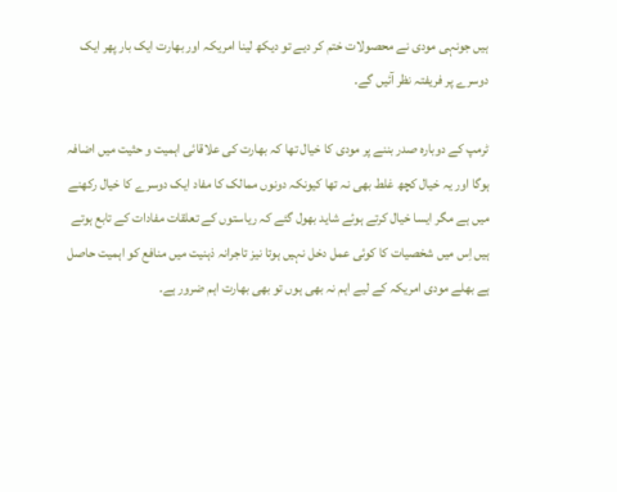ہیں جونہی مودی نے محصولات ختم کر دیے تو دیکھ لینا امریکہ اور بھارت ایک بار پھر ایک دوسرے پر فریفتہ نظر آئیں گے۔

ٹرمپ کے دوبارہ صدر بننے پر مودی کا خیال تھا کہ بھارت کی علاقائی اہمیت و حثیت میں اضافہ ہوگا اور یہ خیال کچھ غلط بھی نہ تھا کیونکہ دونوں ممالک کا مفاد ایک دوسرے کا خیال رکھنے میں ہے مگر ایسا خیال کرتے ہوئے شاید بھول گئے کہ ریاستوں کے تعلقات مفادات کے تابع ہوتے ہیں اِس میں شخصیات کا کوئی عمل دخل نہیں ہوتا نیز تاجرانہ ذہنیت میں منافع کو اہمیت حاصل ہے بھلے مودی امریکہ کے لیے اہم نہ بھی ہوں تو بھی بھارت اہم ضرور ہے۔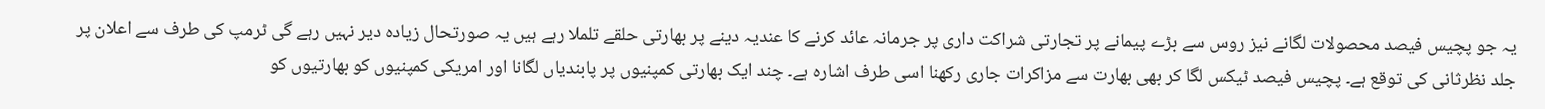یہ جو پچیس فیصد محصولات لگانے نیز روس سے بڑے پیمانے پر تجارتی شراکت داری پر جرمانہ عائد کرنے کا عندیہ دینے پر بھارتی حلقے تلملا رہے ہیں یہ صورتحال زیادہ دیر نہیں رہے گی ٹرمپ کی طرف سے اعلان پر جلد نظرثانی کی توقع ہے۔ پچیس فیصد ٹیکس لگا کر بھی بھارت سے مزاکرات جاری رکھنا اسی طرف اشارہ ہے۔ چند ایک بھارتی کمپنیوں پر پابندیاں لگانا اور امریکی کمپنیوں کو بھارتیوں کو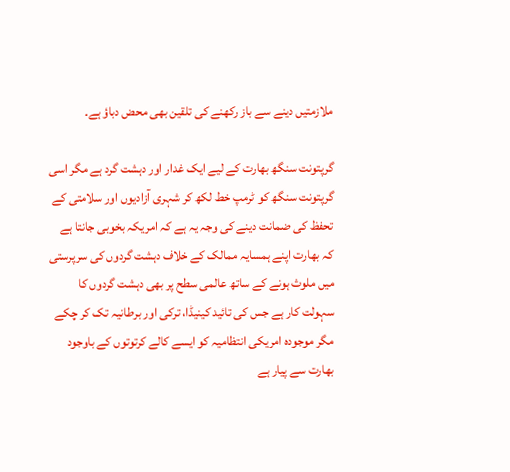ملازمتیں دینے سے باز رکھنے کی تلقین بھی محض دباؤ ہے۔

گرپتونت سنگھ بھارت کے لیے ایک غدار اور دہشت گرد ہے مگر اسی گرپتونت سنگھ کو ٹرمپ خط لکھ کر شہری آزادیوں اور سلامتی کے تحفظ کی ضمانت دینے کی وجہ یہ ہے کہ امریکہ بخوبی جانتا ہے کہ بھارت اپنے ہمسایہ ممالک کے خلاف دہشت گردوں کی سرپرستی میں ملوث ہونے کے ساتھ عالمی سطح پر بھی دہشت گردوں کا سہولت کار ہے جس کی تائید کینیڈا، ترکی اور برطانیہ تک کر چکے مگر موجودہ امریکی انتظامیہ کو ایسے کالے کرتوتوں کے باوجود بھارت سے پیار ہے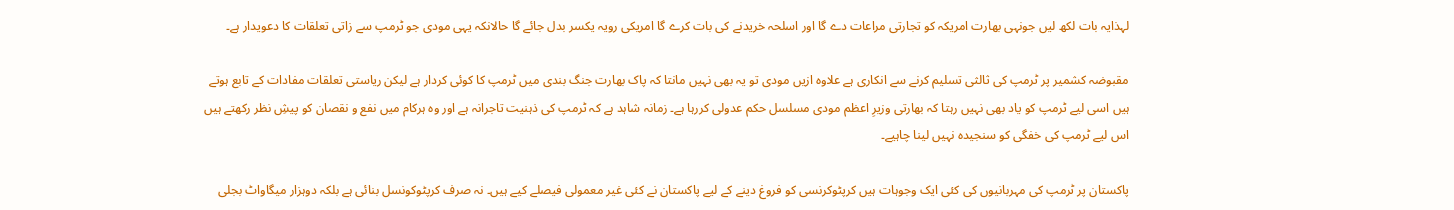لہذایہ بات لکھ لیں جونہی بھارت امریکہ کو تجارتی مراعات دے گا اور اسلحہ خریدنے کی بات کرے گا امریکی رویہ یکسر بدل جائے گا حالانکہ یہی مودی جو ٹرمپ سے زاتی تعلقات کا دعویدار ہے۔

مقبوضہ کشمیر پر ٹرمپ کی ثالثی تسلیم کرنے سے انکاری ہے علاوہ ازیں مودی تو یہ بھی نہیں مانتا کہ پاک بھارت جنگ بندی میں ٹرمپ کا کوئی کردار ہے لیکن ریاستی تعلقات مفادات کے تابع ہوتے ہیں اسی لیے ٹرمپ کو یاد بھی نہیں رہتا کہ بھارتی وزیرِ اعظم مودی مسلسل حکم عدولی کررہا ہے۔ زمانہ شاہد ہے کہ ٹرمپ کی ذہنیت تاجرانہ ہے اور وہ ہرکام میں نفع و نقصان کو پیشِ نظر رکھتے ہیں اس لیے ٹرمپ کی خفگی کو سنجیدہ نہیں لینا چاہیے۔

پاکستان پر ٹرمپ کی مہربانیوں کی کئی ایک وجوہات ہیں کرپٹوکرنسی کو فروغ دینے کے لیے پاکستان نے کئی غیر معمولی فیصلے کیے ہیں۔ نہ صرف کرپٹوکونسل بنائی ہے بلکہ دوہزار میگاواٹ بجلی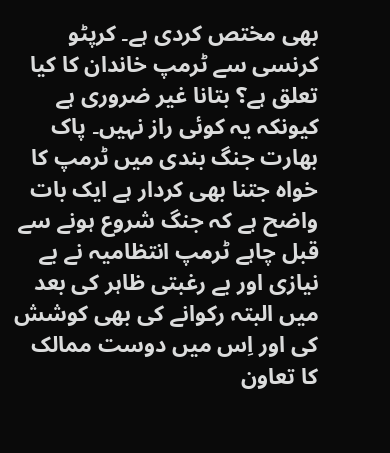بھی مختص کردی ہے۔ کرپٹو کرنسی سے ٹرمپ خاندان کا کیا تعلق ہے؟ بتانا غیر ضروری ہے کیونکہ یہ کوئی راز نہیں۔ پاک بھارت جنگ بندی میں ٹرمپ کا خواہ جتنا بھی کردار ہے ایک بات واضح ہے کہ جنگ شروع ہونے سے قبل چاہے ٹرمپ انتظامیہ نے بے نیازی اور بے رغبتی ظاہر کی بعد میں البتہ رکوانے کی بھی کوشش کی اور اِس میں دوست ممالک کا تعاون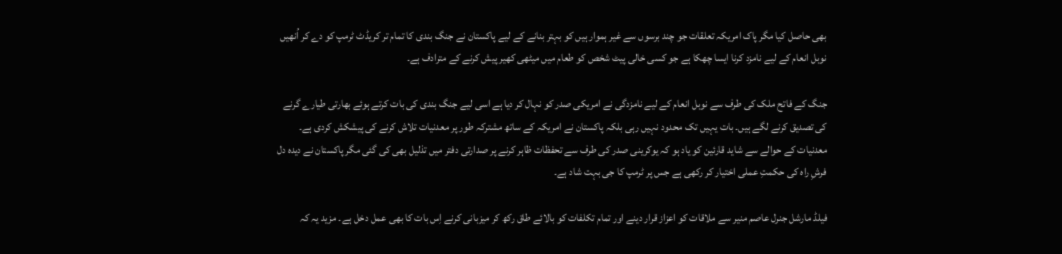بھی حاصل کیا مگر پاک امریکہ تعلقات جو چند برسوں سے غیر ہموار ہیں کو بہتر بنانے کے لیے پاکستان نے جنگ بندی کا تمام تر کریڈٹ ٹرمپ کو دے کر اُنھیں نوبل انعام کے لیے نامزد کرنا ایسا چھکا ہے جو کسی خالی پیٹ شخص کو طعام میں میٹھی کھیر پیش کرنے کے مترادف ہے۔

جنگ کے فاتح ملک کی طرف سے نوبل انعام کے لیے نامزدگی نے امریکی صدر کو نہال کر دیا ہے اسی لیے جنگ بندی کی بات کرتے ہوئے بھارتی طیارے گرنے کی تصدیق کرنے لگے ہیں۔ بات یہیں تک محدود نہیں رہی بلکہ پاکستان نے امریکہ کے ساتھ مشترکہ طور پر معدنیات تلاش کرنے کی پیشکش کردی ہے۔ معدنیات کے حوالے سے شاید قارئین کو یاد ہو کہ یوکرینی صدر کی طرف سے تحفظات ظاہر کرنے پر صدارتی دفتر میں تذلیل بھی کی گئی مگر پاکستان نے دیدہ دل فرشِ راہ کی حکمتِ عملی اختیار کر رکھی ہے جس پر ٹرمپ کا جی بہت شاد ہے۔

فیلڈ مارشل جنرل عاصم منیر سے ملاقات کو اعزاز قرار دینے اور تمام تکلفات کو بالائے طاق رکھ کر میزبانی کرنے اِس بات کا بھی عمل دخل ہے۔ مزید یہ کہ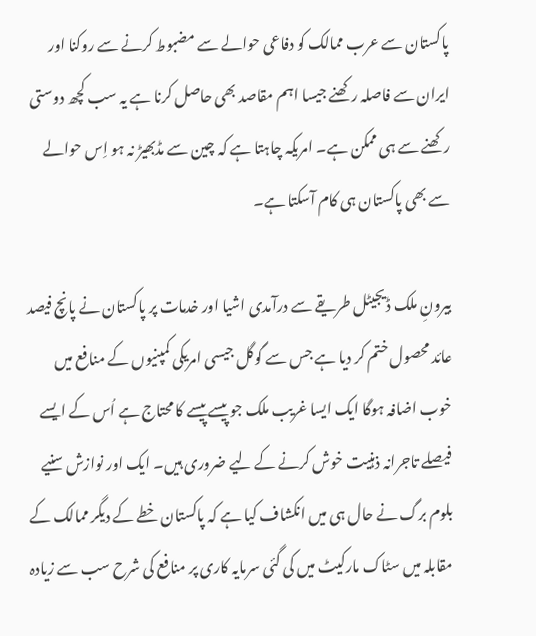پاکستان سے عرب ممالک کو دفاعی حوالے سے مضبوط کرنے سے روکنا اور ایران سے فاصلہ رکھنے جیسا اہم مقاصد بھی حاصل کرنا ہے یہ سب کچھ دوستی رکھنے سے ہی ممکن ہے۔ امریکہ چاہتا ہے کہ چین سے مڈبھیڑ نہ ہو اِس حوالے سے بھی پاکستان ہی کام آسکتا ہے۔

بیرونِ ملک ڈیجیٹل طریقے سے درآمدی اشیا اور خدمات پر پاکستان نے پانچ فیصد عائد محصول ختم کر دیا ہے جس سے گوگل جیسی امریکی کمپنیوں کے منافع میں خوب اضافہ ہوگا ایک ایسا غریب ملک جو پیسے پیسے کا محتاج ہے اُس کے ایسے فیصلے تاجرانہ ذہنیت خوش کرنے کے لیے ضروری ہیں۔ ایک اور نوازش سنیے بلوم برگ نے حال ہی میں انکشاف کیا ہے کہ پاکستان خطے کے دیگر ممالک کے مقابلہ میں سٹاک مارکیٹ میں کی گئی سرمایہ کاری پر منافع کی شرح سب سے زیادہ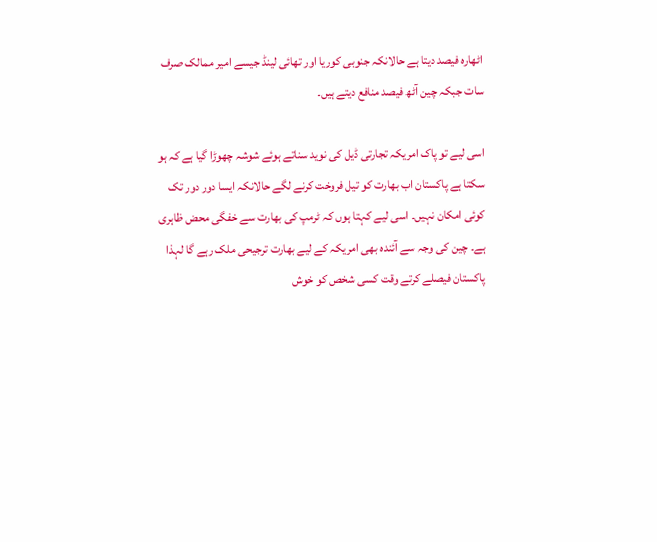اٹھارہ فیصد دیتا ہے حالانکہ جنوبی کوریا اور تھائی لینڈ جیسے امیر ممالک صرف سات جبکہ چین آٹھ فیصد منافع دیتے ہیں۔

اسی لیے تو پاک امریکہ تجارتی ڈیل کی نوید سناتے ہوئے شوشہ چھوڑا گیا ہے کہ ہو سکتا ہے پاکستان اب بھارت کو تیل فروخت کرنے لگے حالانکہ ایسا دور دور تک کوئی امکان نہیں۔ اسی لیے کہتا ہوں کہ ٹرمپ کی بھارت سے خفگی محض ظاہری ہے۔ چین کی وجہ سے آئندہ بھی امریکہ کے لیے بھارت ترجیحی ملک رہے گا لہذا پاکستان فیصلے کرتے وقت کسی شخص کو خوش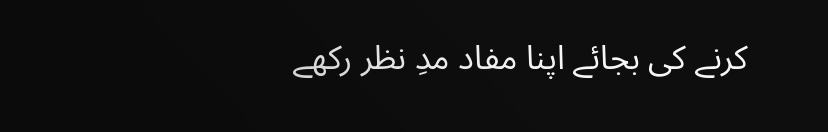کرنے کی بجائے اپنا مفاد مدِ نظر رکھے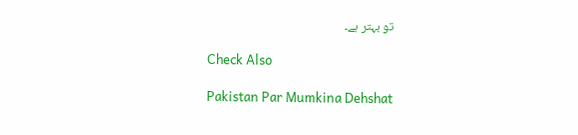تو بہتر ہے۔

Check Also

Pakistan Par Mumkina Dehshat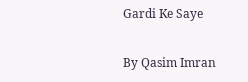Gardi Ke Saye

By Qasim Imran